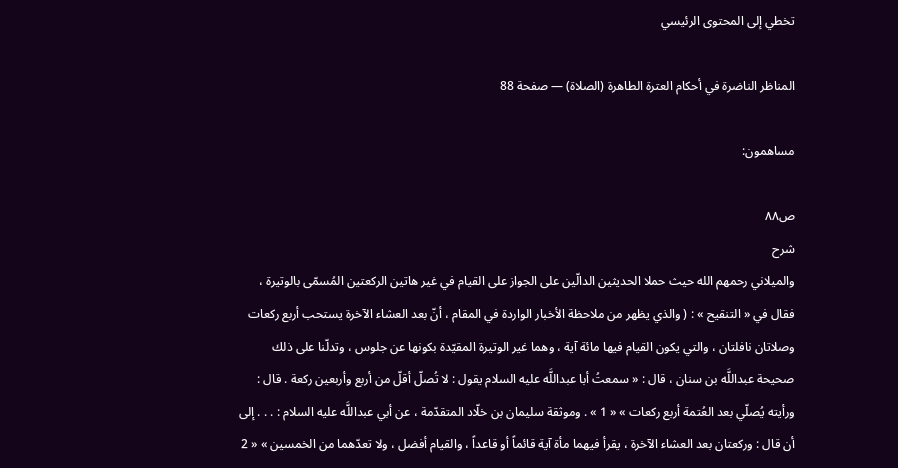تخطي إلى المحتوى الرئيسي

المناظر الناضرة في أحكام العترة الطاهرة (الصلاة) — صفحة 88

مساهمون:

ص٨٨
شرح
والميلاني رحمهم الله حيث حملا الحديثين الدالّين على الجواز على القيام في غير هاتين الركعتين المُسمّى بالوتيرة ، فقال في « التنقيح » : ( والذي يظهر من ملاحظة الأخبار الواردة في المقام ، أنّ بعد العشاء الآخرة يستحب أربع ركعات وصلاتان نافلتان ، والتي يكون القيام فيها مائة آية ، وهما غير الوتيرة المقيّدة بكونها عن جلوس ، وتدلّنا على ذلك صحيحة عبداللَّه بن سنان ، قال : « سمعتُ أبا عبداللَّه عليه السلام يقول : لا تُصلّ أقلّ من أربع وأربعين ركعة . قال : ورأيته يُصلّي بعد العُتمة أربع ركعات » « 1 » . وموثقة سليمان بن خلّاد المتقدّمة ، عن أبي عبداللَّه عليه السلام : . . . إلى أن قال : وركعتان بعد العشاء الآخرة ، يقرأ فيهما مأة آية قائماً أو قاعداً ، والقيام أفضل ، ولا تعدّهما من الخمسين » « 2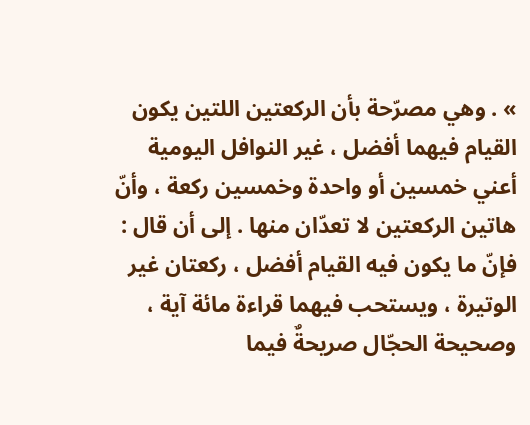» . وهي مصرّحة بأن الركعتين اللتين يكون القيام فيهما أفضل ، غير النوافل اليومية أعني خمسين أو واحدة وخمسين ركعة ، وأنّ هاتين الركعتين لا تعدّان منها . إلى أن قال : فإنّ ما يكون فيه القيام أفضل ، ركعتان غير الوتيرة ، ويستحب فيهما قراءة مائة آية ، وصحيحة الحجّال صريحةٌ فيما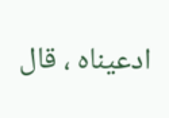ادعيناه ، قال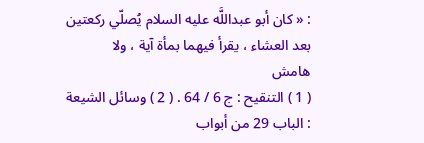: « كان أبو عبداللَّه عليه السلام يُصلّي ركعتين بعد العشاء ، يقرأ فيهما بمأة آية ، ولا
هامش
( 1 ) التنقيح : ج 6 / 64 . ( 2 ) وسائل الشيعة : الباب 29 من أبواب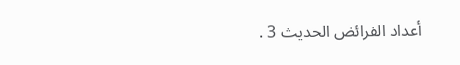أعداد الفرائض الحديث 3 .